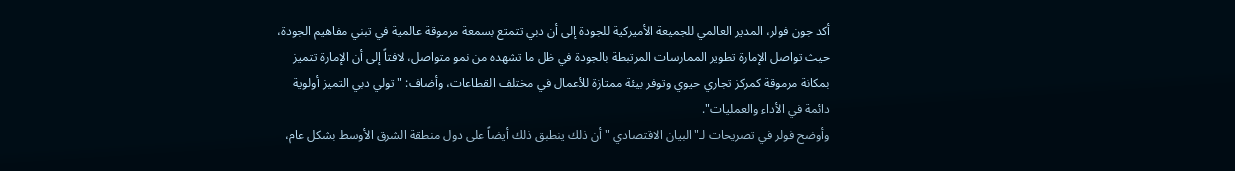أكد جون فولر، المدير العالمي للجميعة الأميركية للجودة إلى أن دبي تتمتع بسمعة مرموقة عالمية في تبني مفاهيم الجودة، حيث تواصل الإمارة تطوير الممارسات المرتبطة بالجودة في ظل ما تشهده من نمو متواصل، لافتاً إلى أن الإمارة تتميز بمكانة مرموقة كمركز تجاري حيوي وتوفر بيئة ممتازة للأعمال في مختلف القطاعات، وأضاف: "تولي دبي التميز أولوية دائمة في الأداء والعمليات".
وأوضح فولر في تصريحات لـ"البيان الاقتصادي " أن ذلك ينطبق ذلك أيضاً على دول منطقة الشرق الأوسط بشكل عام،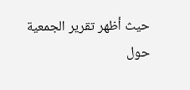حيث أظهر تقرير الجمعية حول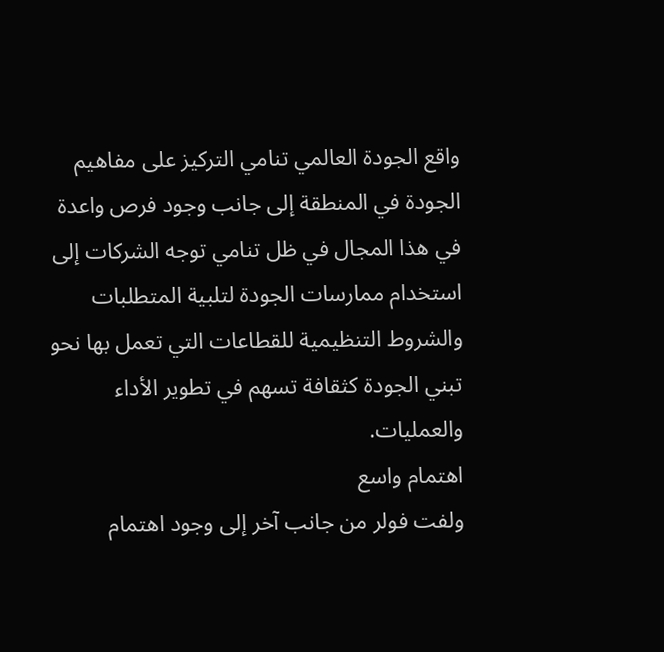واقع الجودة العالمي تنامي التركيز على مفاهيم الجودة في المنطقة إلى جانب وجود فرص واعدة في هذا المجال في ظل تنامي توجه الشركات إلى استخدام ممارسات الجودة لتلبية المتطلبات والشروط التنظيمية للقطاعات التي تعمل بها نحو تبني الجودة كثقافة تسهم في تطوير الأداء والعمليات.
اهتمام واسع
ولفت فولر من جانب آخر إلى وجود اهتمام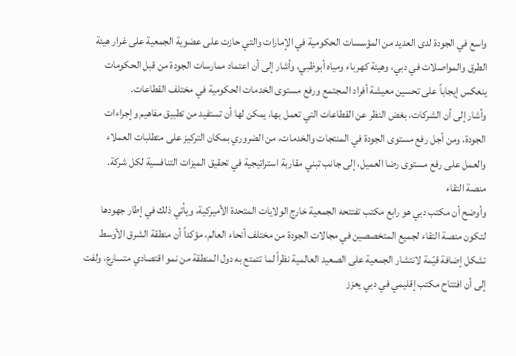واسع في الجودة لدى العديد من المؤسسات الحكومية في الإمارات والتي حازت على عضوية الجمعية على غرار هيئة الطرق والمواصلات في دبي، وهيئة كهرباء ومياه أبوظبي، وأشار إلى أن اعتماد ممارسات الجودة من قبل الحكومات ينعكس إيجاباً على تحسين معيشة أفراد المجتمع ورفع مستوى الخدمات الحكومية في مختلف القطاعات.
وأشار إلى أن الشركات، بغض النظر عن القطاعات التي تعمل بها، يمكن لها أن تستفيد من تطبيق مفاهيم وإجراءات الجودة، ومن أجل رفع مستوى الجودة في المنتجات والخدمات، من الضروري بمكان التركيز على متطلبات العملاء والعمل على رفع مستوى رضا العميل، إلى جانب تبني مقاربة استراتيجية في تحقيق الميزات التنافسية لكل شركة.
منصة التقاء
وأوضح أن مكتب دبي هو رابع مكتب تفتتحه الجمعية خارج الولايات المتحدة الأميركية، ويأتي ذلك في إطار جهودها لتكون منصة التقاء لجميع المتخصصين في مجالات الجودة من مختلف أنحاء العالم، مؤكداً أن منطقة الشرق الأوسط تشكل إضافة قيّمة لانتشار الجمعية على الصعيد العالمية نظراً لما تتمتع به دول المنطقة من نمو اقتصادي متسارع، ولفت إلى أن افتتاح مكتب إقليمي في دبي يعزز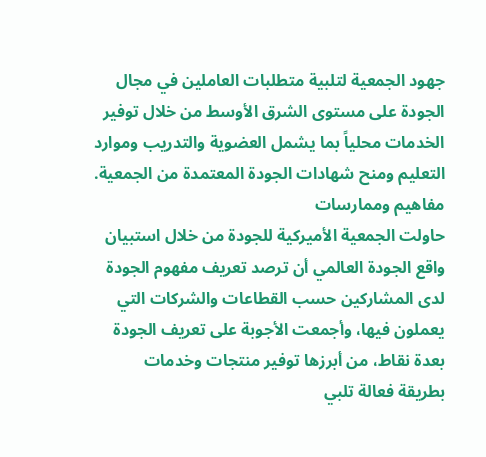جهود الجمعية لتلبية متطلبات العاملين في مجال الجودة على مستوى الشرق الأوسط من خلال توفير الخدمات محلياً بما يشمل العضوية والتدريب وموارد التعليم ومنح شهادات الجودة المعتمدة من الجمعية.
مفاهيم وممارسات
حاولت الجمعية الأميركية للجودة من خلال استبيان واقع الجودة العالمي أن ترصد تعريف مفهوم الجودة لدى المشاركين حسب القطاعات والشركات التي يعملون فيها، وأجمعت الأجوبة على تعريف الجودة بعدة نقاط، من أبرزها توفير منتجات وخدمات بطريقة فعالة تلبي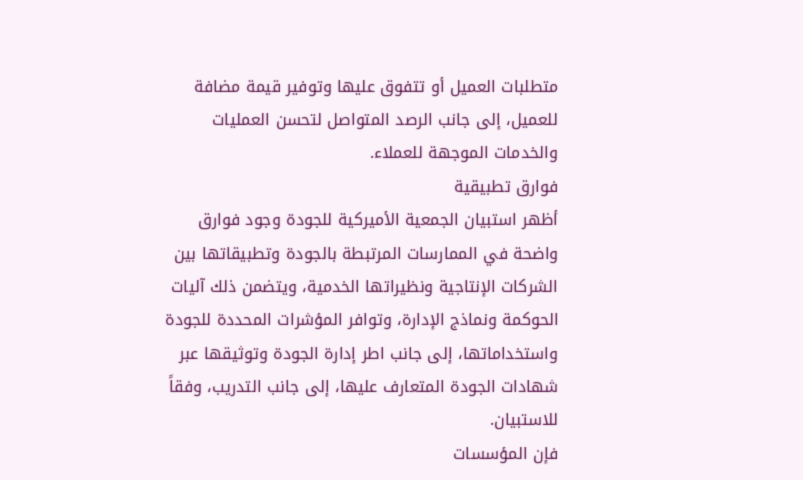متطلبات العميل أو تتفوق عليها وتوفير قيمة مضافة للعميل، إلى جانب الرصد المتواصل لتحسن العمليات والخدمات الموجهة للعملاء.
فوارق تطبيقية
أظهر استبيان الجمعية الأميركية للجودة وجود فوارق واضحة في الممارسات المرتبطة بالجودة وتطبيقاتها بين الشركات الإنتاجية ونظيراتها الخدمية، ويتضمن ذلك آليات الحوكمة ونماذج الإدارة، وتوافر المؤشرات المحددة للجودة واستخداماتها، إلى جانب اطر إدارة الجودة وتوثيقها عبر شهادات الجودة المتعارف عليها، إلى جانب التدريب، وفقاً للاستبيان.
فإن المؤسسات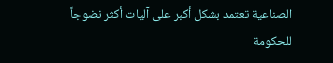الصناعية تعتمد بشكل أكبر على آليات أكثر نضوجاً للحكومة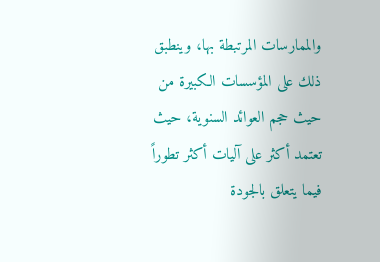والممارسات المرتبطة بها، وينطبق ذلك على المؤسسات الكبيرة من حيث حجم العوائد السنوية، حيث تعتمد أكثر على آليات أكثر تطوراً فيما يتعلق بالجودة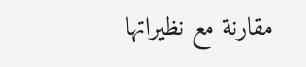مقارنة مع نظيراتها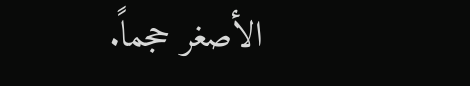الأصغر حجماً.